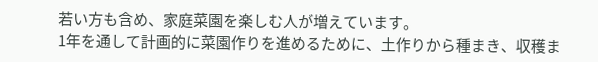若い方も含め、家庭菜園を楽しむ人が増えています。
1年を通して計画的に菜園作りを進めるために、土作りから種まき、収穫ま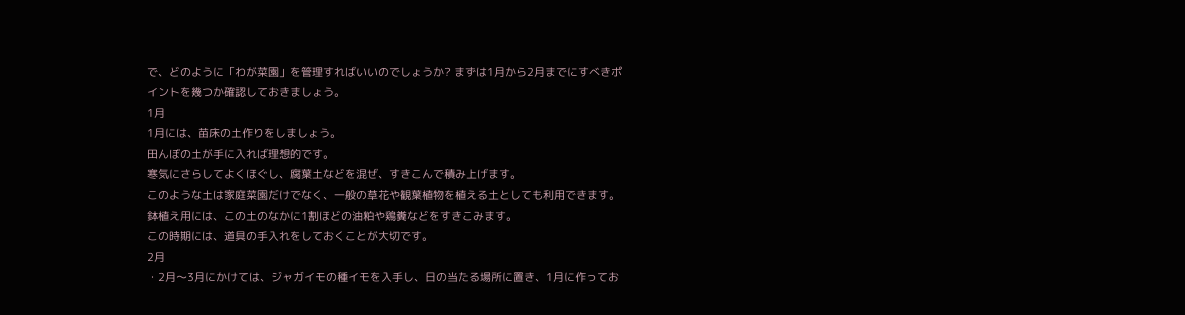で、どのように「わが菜園」を管理すればいいのでしょうか? まずは1月から2月までにすべきポイントを幾つか確認しておきましょう。
1月
1月には、苗床の土作りをしましょう。
田んぼの土が手に入れば理想的です。
寒気にさらしてよくほぐし、腐葉土などを混ぜ、すきこんで積み上げます。
このような土は家庭菜園だけでなく、一般の草花や観葉植物を植える土としても利用できます。
鉢植え用には、この土のなかに1割ほどの油粕や鶏糞などをすきこみます。
この時期には、道具の手入れをしておくことが大切です。
2月
・2月〜3月にかけては、ジャガイモの種イモを入手し、日の当たる場所に置き、1月に作ってお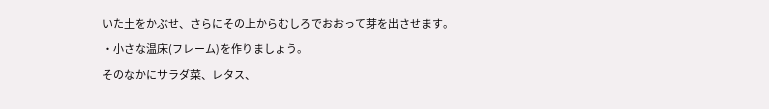いた土をかぶせ、さらにその上からむしろでおおって芽を出させます。
・小さな温床(フレーム)を作りましょう。
そのなかにサラダ菜、レタス、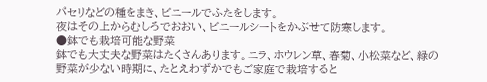パセリなどの種をまき、ビニールでふたをします。
夜はその上からむしろでおおい、ビニールシートをかぶせて防寒します。
●鉢でも栽培可能な野菜
鉢でも大丈夫な野菜はたくさんあります。ニラ、ホウレン草、春菊、小松菜など、緑の野菜が少ない時期に、たとえわずかでもご家庭で栽培すると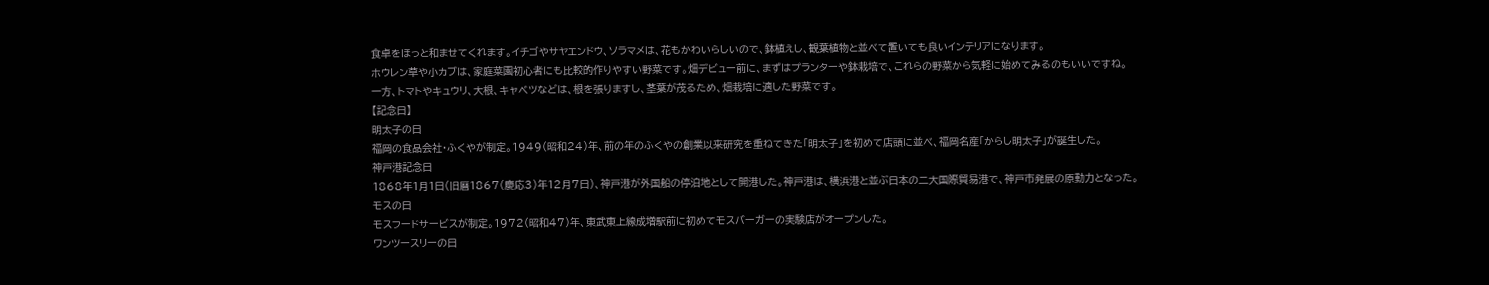食卓をほっと和ませてくれます。イチゴやサヤエンドウ、ソラマメは、花もかわいらしいので、鉢植えし、観葉植物と並べて置いても良いインテリアになります。
ホウレン草や小カブは、家庭菜園初心者にも比較的作りやすい野菜です。畑デビュー前に、まずはプランターや鉢栽培で、これらの野菜から気軽に始めてみるのもいいですね。
一方、トマトやキュウリ、大根、キャベツなどは、根を張りますし、茎葉が茂るため、畑栽培に適した野菜です。
【記念日】
明太子の日
福岡の食品会社・ふくやが制定。1949(昭和24)年、前の年のふくやの創業以来研究を重ねてきた「明太子」を初めて店頭に並べ、福岡名産「からし明太子」が誕生した。
神戸港記念日
1868年1月1日(旧暦1867(慶応3)年12月7日)、神戸港が外国船の停泊地として開港した。神戸港は、横浜港と並ぶ日本の二大国際貿易港で、神戸市発展の原動力となった。
モスの日
モスフードサービスが制定。1972(昭和47)年、東武東上線成増駅前に初めてモスバーガーの実験店がオープンした。
ワンツースリーの日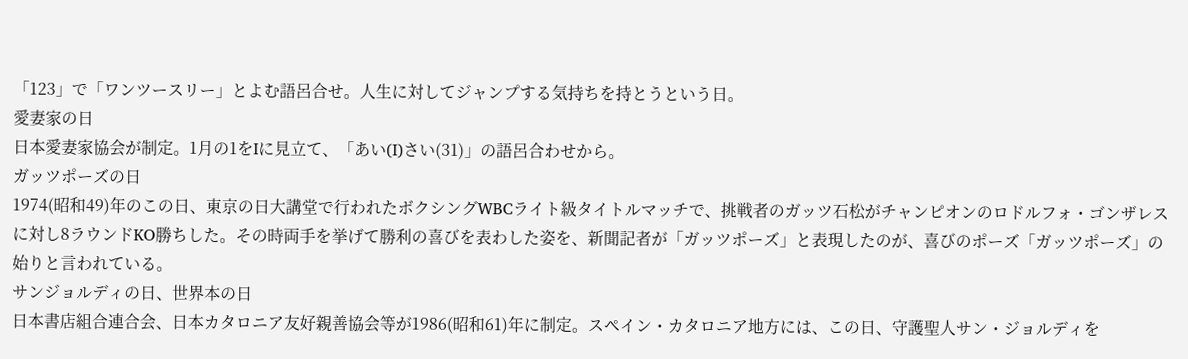「123」で「ワンツースリー」とよむ語呂合せ。人生に対してジャンプする気持ちを持とうという日。
愛妻家の日
日本愛妻家協会が制定。1月の1をIに見立て、「あい(I)さい(31)」の語呂合わせから。
ガッツポーズの日
1974(昭和49)年のこの日、東京の日大講堂で行われたボクシングWBCライト級タイトルマッチで、挑戦者のガッツ石松がチャンピオンのロドルフォ・ゴンザレスに対し8ラウンドKO勝ちした。その時両手を挙げて勝利の喜びを表わした姿を、新聞記者が「ガッツポーズ」と表現したのが、喜びのポーズ「ガッツポーズ」の始りと言われている。
サンジョルディの日、世界本の日
日本書店組合連合会、日本カタロニア友好親善協会等が1986(昭和61)年に制定。スペイン・カタロニア地方には、この日、守護聖人サン・ジョルディを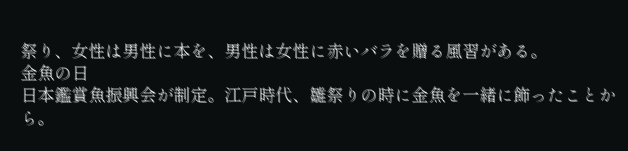祭り、女性は男性に本を、男性は女性に赤いバラを贈る風習がある。
金魚の日
日本鑑賞魚振興会が制定。江戸時代、雛祭りの時に金魚を一緒に飾ったことから。